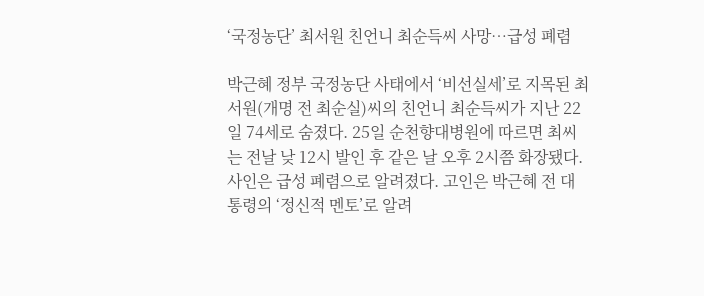‘국정농단’ 최서원 친언니 최순득씨 사망…급성 폐렴

박근혜 정부 국정농단 사태에서 ‘비선실세’로 지목된 최서원(개명 전 최순실)씨의 친언니 최순득씨가 지난 22일 74세로 숨졌다. 25일 순천향대병원에 따르면 최씨는 전날 낮 12시 발인 후 같은 날 오후 2시쯤 화장됐다. 사인은 급성 폐렴으로 알려졌다. 고인은 박근혜 전 대통령의 ‘정신적 멘토’로 알려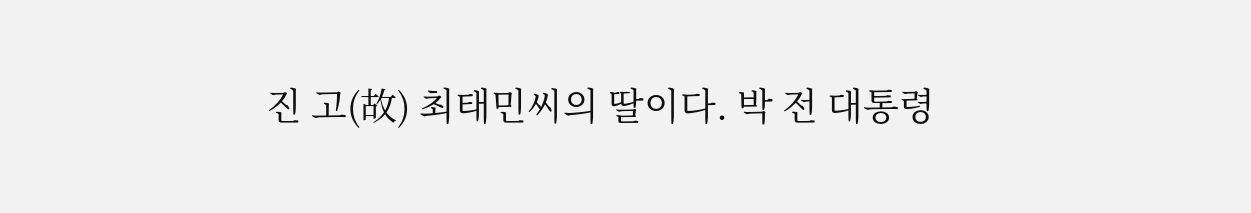진 고(故) 최태민씨의 딸이다. 박 전 대통령